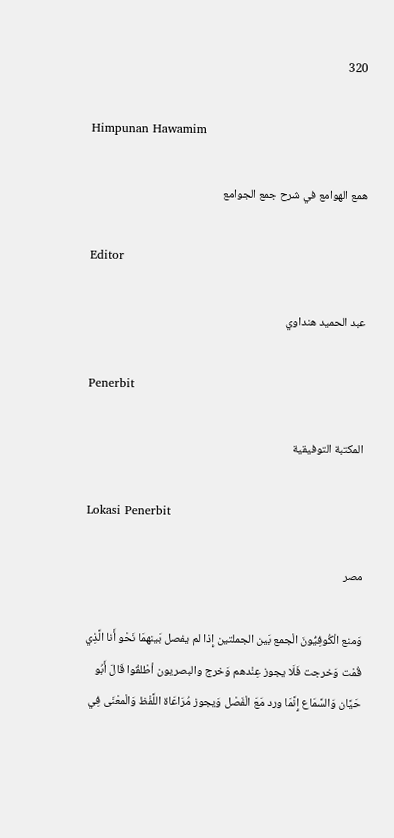320

Himpunan Hawamim

همع الهوامع في شرح جمع الجوامع

Editor

عبد الحميد هنداوي

Penerbit

المكتبة التوفيقية

Lokasi Penerbit

مصر

وَمنع الْكُوفِيُّونَ الْجمع بَين الجملتين إِذا لم يفصل بَينهمَا نَحْو أَنا الَّذِي قُمْت وَخرجت فَلَا يجوز عِنْدهم وَخرج والبصريون أطْلقُوا قَالَ أَبُو حَيَّان وَالسَّمَاع إِنَّمَا ورد مَعَ الْفَصْل وَيجوز مُرَاعَاة اللَّفْظ وَالْمعْنَى فِي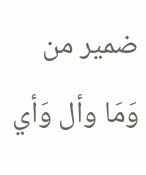ضمير من وَمَا وأل وَأي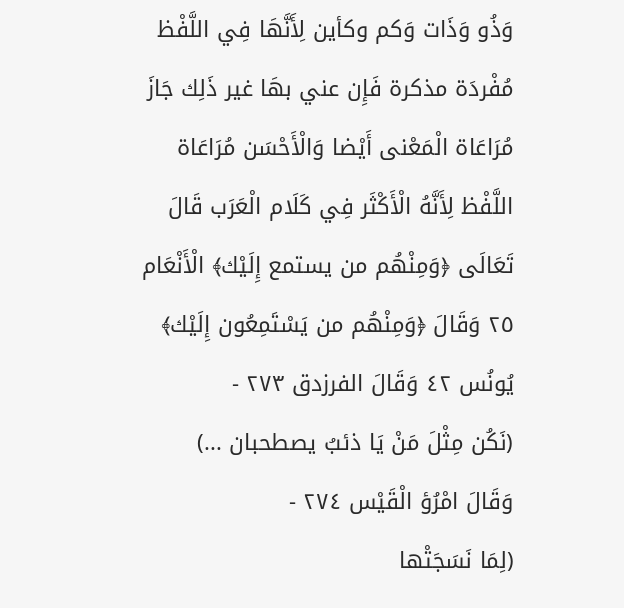وَذُو وَذَات وَكم وكأين لِأَنَّهَا فِي اللَّفْظ مُفْردَة مذكرة فَإِن عني بهَا غير ذَلِك جَازَ مُرَاعَاة الْمَعْنى أَيْضا وَالْأَحْسَن مُرَاعَاة اللَّفْظ لِأَنَّهُ الْأَكْثَر فِي كَلَام الْعَرَب قَالَ تَعَالَى ﴿وَمِنْهُم من يستمع إِلَيْك﴾ الْأَنْعَام ٢٥ وَقَالَ ﴿وَمِنْهُم من يَسْتَمِعُون إِلَيْك﴾ يُونُس ٤٢ وَقَالَ الفرزدق ٢٧٣ -
(نَكُن مِثْلَ مَنْ يَا ذئبُ يصطحبان ...)
وَقَالَ امْرُؤ الْقَيْس ٢٧٤ -
(لِمَا نَسَجَتْها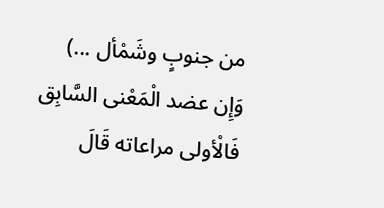من جنوبٍ وشَمْأل ...)
وَإِن عضد الْمَعْنى السَّابِق فَالْأولى مراعاته قَالَ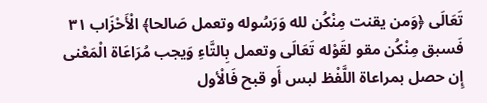تَعَالَى ﴿وَمن يقنت مِنْكُن لله وَرَسُوله وتعمل صَالحا﴾ الْأَحْزَاب ٣١ فَسبق مِنْكُن مقو لقَوْله تَعَالَى وتعمل بِالتَّاءِ وَيجب مُرَاعَاة الْمَعْنى إِن حصل بمراعاة اللَّفْظ لبس أَو قبح فَالْأول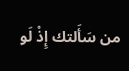من سَأَلتك إِذْ لَو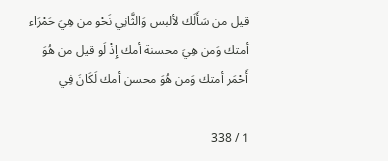قيل من سَأَلَك لألبس وَالثَّانِي نَحْو من هِيَ حَمْرَاء أمتك وَمن هِيَ محسنة أمك إِذْ لَو قيل من هُوَ أَحْمَر أمتك وَمن هُوَ محسن أمك لَكَانَ فِي

1 / 338